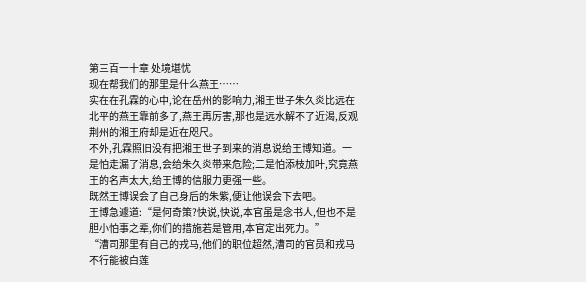第三百一十章 处境堪忧
现在帮我们的那里是什么燕王……
实在在孔霖的心中,论在岳州的影响力,湘王世子朱久炎比远在北平的燕王靠前多了,燕王再厉害,那也是远水解不了近渴,反观荆州的湘王府却是近在咫尺。
不外,孔霖照旧没有把湘王世子到来的消息说给王博知道。一是怕走漏了消息,会给朱久炎带来危险;二是怕添枝加叶,究竟燕王的名声太大,给王博的信服力更强一些。
既然王博误会了自己身后的朱紫,便让他误会下去吧。
王博急遽道:“是何奇策?快说,快说,本官虽是念书人,但也不是胆小怕事之辈,你们的措施若是管用,本官定出死力。”
“漕司那里有自己的戎马,他们的职位超然,漕司的官员和戎马不行能被白莲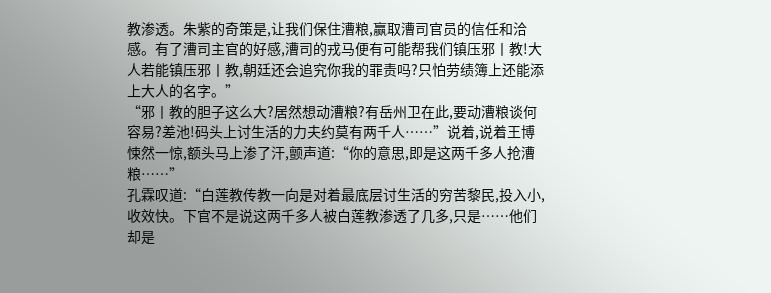教渗透。朱紫的奇策是,让我们保住漕粮,赢取漕司官员的信任和洽感。有了漕司主官的好感,漕司的戎马便有可能帮我们镇压邪丨教!大人若能镇压邪丨教,朝廷还会追究你我的罪责吗?只怕劳绩簿上还能添上大人的名字。”
“邪丨教的胆子这么大?居然想动漕粮?有岳州卫在此,要动漕粮谈何容易?差池!码头上讨生活的力夫约莫有两千人……”说着,说着王博悚然一惊,额头马上渗了汗,颤声道:“你的意思,即是这两千多人抢漕粮……”
孔霖叹道:“白莲教传教一向是对着最底层讨生活的穷苦黎民,投入小,收效快。下官不是说这两千多人被白莲教渗透了几多,只是……他们却是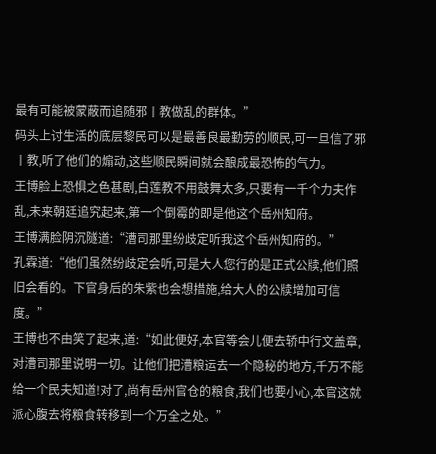最有可能被蒙蔽而追随邪丨教做乱的群体。”
码头上讨生活的底层黎民可以是最善良最勤劳的顺民,可一旦信了邪丨教,听了他们的煽动,这些顺民瞬间就会酿成最恐怖的气力。
王博脸上恐惧之色甚剧,白莲教不用鼓舞太多,只要有一千个力夫作乱,未来朝廷追究起来,第一个倒霉的即是他这个岳州知府。
王博满脸阴沉隧道:“漕司那里纷歧定听我这个岳州知府的。”
孔霖道:“他们虽然纷歧定会听,可是大人您行的是正式公牍,他们照旧会看的。下官身后的朱紫也会想措施,给大人的公牍增加可信度。”
王博也不由笑了起来,道:“如此便好,本官等会儿便去轿中行文盖章,对漕司那里说明一切。让他们把漕粮运去一个隐秘的地方,千万不能给一个民夫知道!对了,尚有岳州官仓的粮食,我们也要小心,本官这就派心腹去将粮食转移到一个万全之处。”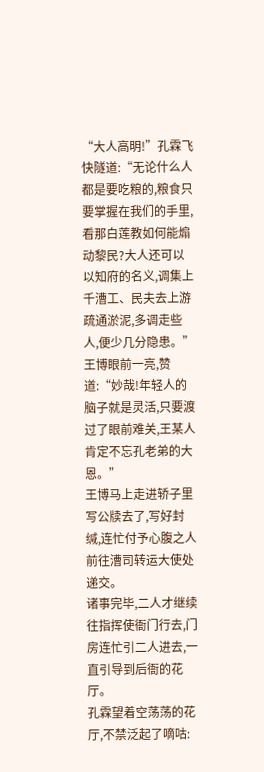“大人高明!”孔霖飞快隧道:“无论什么人都是要吃粮的,粮食只要掌握在我们的手里,看那白莲教如何能煽动黎民?大人还可以以知府的名义,调集上千漕工、民夫去上游疏通淤泥,多调走些人,便少几分隐患。”
王博眼前一亮,赞道:“妙哉!年轻人的脑子就是灵活,只要渡过了眼前难关,王某人肯定不忘孔老弟的大恩。”
王博马上走进轿子里写公牍去了,写好封缄,连忙付予心腹之人前往漕司转运大使处递交。
诸事完毕,二人才继续往指挥使衙门行去,门房连忙引二人进去,一直引导到后衙的花厅。
孔霖望着空荡荡的花厅,不禁泛起了嘀咕: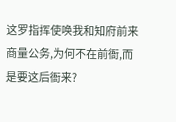这罗指挥使唤我和知府前来商量公务,为何不在前衙,而是要这后衙来?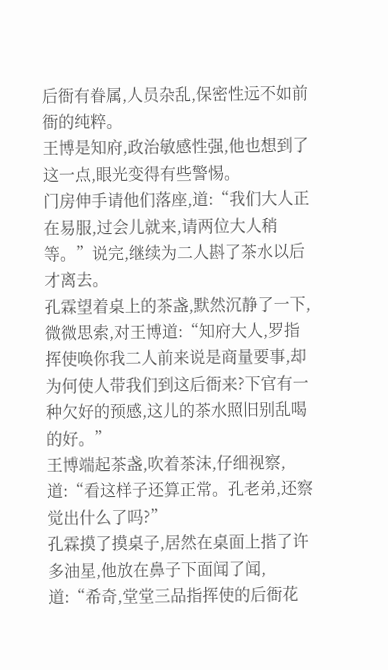后衙有眷属,人员杂乱,保密性远不如前衙的纯粹。
王博是知府,政治敏感性强,他也想到了这一点,眼光变得有些警惕。
门房伸手请他们落座,道:“我们大人正在易服,过会儿就来,请两位大人稍等。”说完,继续为二人斟了茶水以后才离去。
孔霖望着桌上的茶盏,默然沉静了一下,微微思索,对王博道:“知府大人,罗指挥使唤你我二人前来说是商量要事,却为何使人带我们到这后衙来?下官有一种欠好的预感,这儿的茶水照旧别乱喝的好。”
王博端起茶盏,吹着茶沫,仔细视察,道:“看这样子还算正常。孔老弟,还察觉出什么了吗?”
孔霖摸了摸桌子,居然在桌面上揩了许多油星,他放在鼻子下面闻了闻,道:“希奇,堂堂三品指挥使的后衙花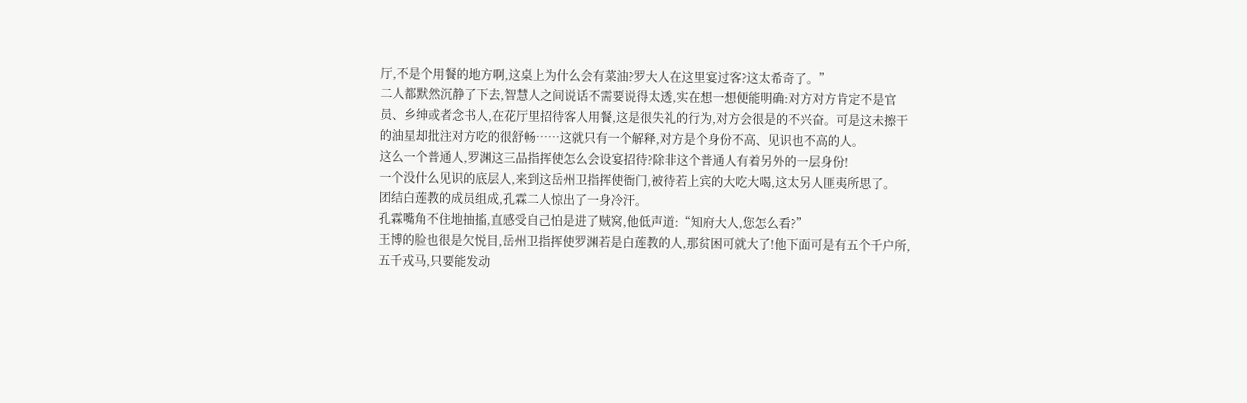厅,不是个用餐的地方啊,这桌上为什么会有菜油?罗大人在这里宴过客?这太希奇了。”
二人都默然沉静了下去,智慧人之间说话不需要说得太透,实在想一想便能明确:对方对方肯定不是官员、乡绅或者念书人,在花厅里招待客人用餐,这是很失礼的行为,对方会很是的不兴奋。可是这未擦干的油星却批注对方吃的很舒畅……这就只有一个解释,对方是个身份不高、见识也不高的人。
这么一个普通人,罗渊这三品指挥使怎么会设宴招待?除非这个普通人有着另外的一层身份!
一个没什么见识的底层人,来到这岳州卫指挥使衙门,被待若上宾的大吃大喝,这太另人匪夷所思了。
团结白莲教的成员组成,孔霖二人惊出了一身冷汗。
孔霖嘴角不住地抽搐,直感受自己怕是进了贼窝,他低声道:“知府大人,您怎么看?”
王博的脸也很是欠悦目,岳州卫指挥使罗渊若是白莲教的人,那贫困可就大了!他下面可是有五个千户所,五千戎马,只要能发动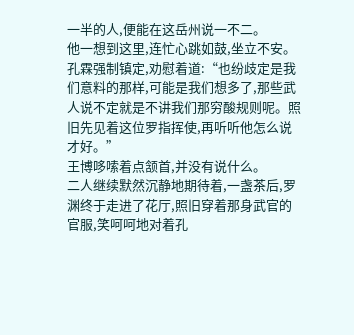一半的人,便能在这岳州说一不二。
他一想到这里,连忙心跳如鼓,坐立不安。
孔霖强制镇定,劝慰着道:“也纷歧定是我们意料的那样,可能是我们想多了,那些武人说不定就是不讲我们那穷酸规则呢。照旧先见着这位罗指挥使,再听听他怎么说才好。”
王博哆嗦着点颔首,并没有说什么。
二人继续默然沉静地期待着,一盏茶后,罗渊终于走进了花厅,照旧穿着那身武官的官服,笑呵呵地对着孔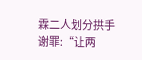霖二人划分拱手谢罪:“让两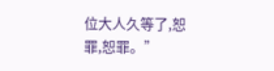位大人久等了,恕罪,恕罪。”